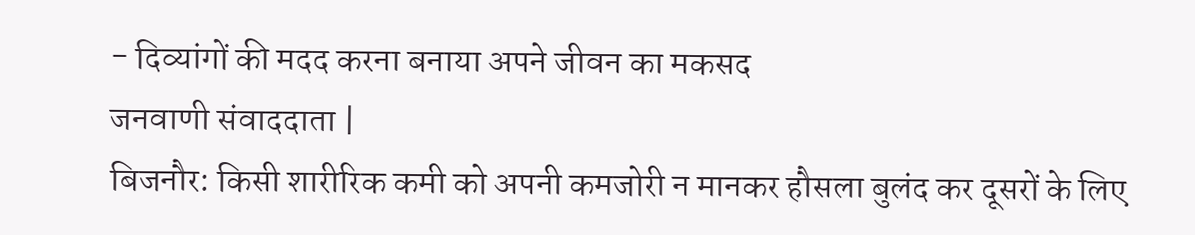- दिव्यांगों की मदद करना बनाया अपने जीवन का मकसद
जनवाणी संवाददाता |
बिजनौर: किसी शारीरिक कमी को अपनी कमजोरी न मानकर हौसला बुलंद कर दूसरों के लिए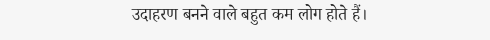उदाहरण बनने वाले बहुत कम लोग होते हैं।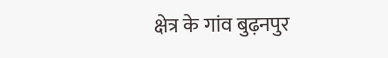क्षेत्र के गांव बुढ़नपुर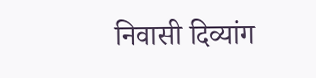निवासी दिव्यांग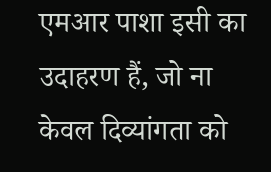एमआर पाशा इसी का उदाहरण हैं, जो ना केवल दिव्यांगता को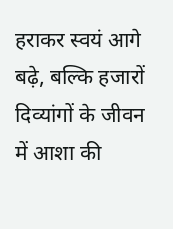हराकर स्वयं आगे बढ़े, बल्कि हजारों दिव्यांगों के जीवन में आशा की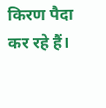किरण पैदा कर रहे हैं।